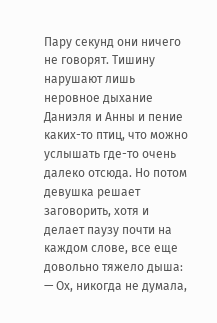Пару секунд они ничего не говорят. Тишину нарушают лишь неровное дыхание Даниэля и Анны и пение каких-то птиц, что можно услышать где-то очень далеко отсюда. Но потом девушка решает заговорить, хотя и делает паузу почти на каждом слове, все еще довольно тяжело дыша:
— Ох, никогда не думала,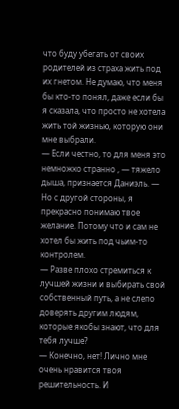что буду убегать от своих родителей из страха жить под их гнетом. Не думаю, что меня бы кто-то понял, даже если бы я сказала, что просто не хотела жить той жизнью, которую они мне выбрали.
— Если честно, то для меня это немножко странно , — тяжело дыша, признается Даниэль. — Но с другой стороны, я прекрасно понимаю твое желание. Потому что и сам не хотел бы жить под чьим-то контролем.
— Разве плохо стремиться к лучшей жизни и выбирать свой собственный путь, а не слепо доверять другим людям, которые якобы знают, что для тебя лучше?
— Конечно, нет! Лично мне очень нравится твоя решительность. И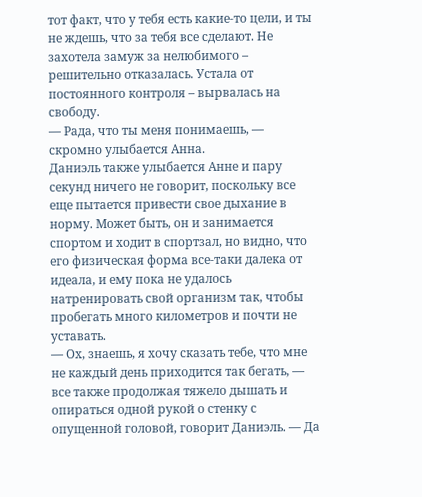тот факт, что у тебя есть какие-то цели, и ты не ждешь, что за тебя все сделают. Не захотела замуж за нелюбимого – решительно отказалась. Устала от постоянного контроля – вырвалась на свободу.
— Рада, что ты меня понимаешь, — скромно улыбается Анна.
Даниэль также улыбается Анне и пару секунд ничего не говорит, поскольку все еще пытается привести свое дыхание в норму. Может быть, он и занимается спортом и ходит в спортзал, но видно, что его физическая форма все-таки далека от идеала, и ему пока не удалось натренировать свой организм так, чтобы пробегать много километров и почти не уставать.
— Ох, знаешь, я хочу сказать тебе, что мне не каждый день приходится так бегать, — все также продолжая тяжело дышать и опираться одной рукой о стенку с опущенной головой, говорит Даниэль. — Да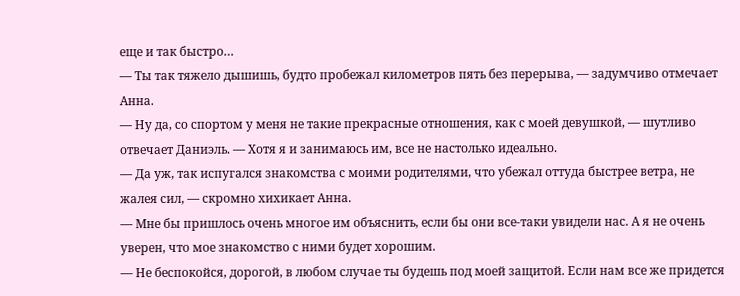еще и так быстро…
— Ты так тяжело дышишь, будто пробежал километров пять без перерыва, — задумчиво отмечает Анна.
— Ну да, со спортом у меня не такие прекрасные отношения, как с моей девушкой, — шутливо отвечает Даниэль. — Хотя я и занимаюсь им, все не настолько идеально.
— Да уж, так испугался знакомства с моими родителями, что убежал оттуда быстрее ветра, не жалея сил, — скромно хихикает Анна.
— Мне бы пришлось очень многое им объяснить, если бы они все-таки увидели нас. А я не очень уверен, что мое знакомство с ними будет хорошим.
— Не беспокойся, дорогой, в любом случае ты будешь под моей защитой. Если нам все же придется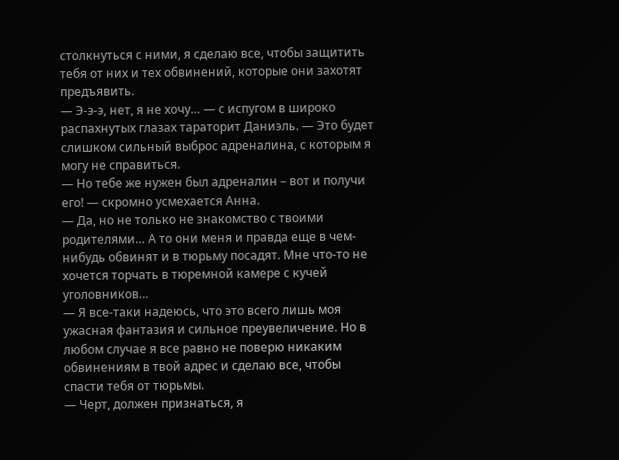столкнуться с ними, я сделаю все, чтобы защитить тебя от них и тех обвинений, которые они захотят предъявить.
— Э-э-э, нет, я не хочу… — с испугом в широко распахнутых глазах тараторит Даниэль. — Это будет слишком сильный выброс адреналина, с которым я могу не справиться.
— Но тебе же нужен был адреналин – вот и получи его! — скромно усмехается Анна.
— Да, но не только не знакомство с твоими родителями… А то они меня и правда еще в чем-нибудь обвинят и в тюрьму посадят. Мне что-то не хочется торчать в тюремной камере с кучей уголовников…
— Я все-таки надеюсь, что это всего лишь моя ужасная фантазия и сильное преувеличение. Но в любом случае я все равно не поверю никаким обвинениям в твой адрес и сделаю все, чтобы спасти тебя от тюрьмы.
— Черт, должен признаться, я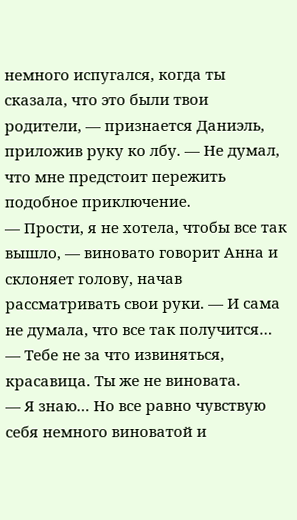немного испугался, когда ты сказала, что это были твои родители, — признается Даниэль, приложив руку ко лбу. — Не думал, что мне предстоит пережить подобное приключение.
— Прости, я не хотела, чтобы все так вышло, — виновато говорит Анна и склоняет голову, начав рассматривать свои руки. — И сама не думала, что все так получится…
— Тебе не за что извиняться, красавица. Ты же не виновата.
— Я знаю… Но все равно чувствую себя немного виноватой и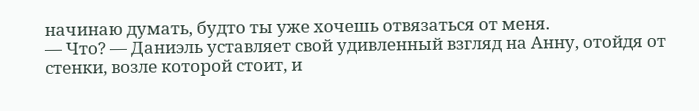начинаю думать, будто ты уже хочешь отвязаться от меня.
— Что? — Даниэль уставляет свой удивленный взгляд на Анну, отойдя от стенки, возле которой стоит, и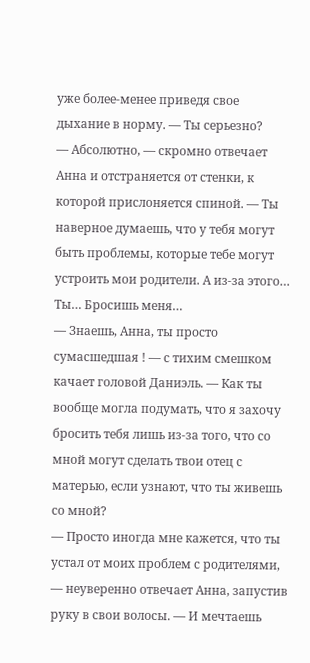уже более-менее приведя свое дыхание в норму. — Ты серьезно?
— Абсолютно, — скромно отвечает Анна и отстраняется от стенки, к которой прислоняется спиной. — Ты наверное думаешь, что у тебя могут быть проблемы, которые тебе могут устроить мои родители. А из-за этого… Ты… Бросишь меня…
— Знаешь, Анна, ты просто сумасшедшая ! — с тихим смешком качает головой Даниэль. — Как ты вообще могла подумать, что я захочу бросить тебя лишь из-за того, что со мной могут сделать твои отец с матерью, если узнают, что ты живешь со мной?
— Просто иногда мне кажется, что ты устал от моих проблем с родителями, — неуверенно отвечает Анна, запустив руку в свои волосы. — И мечтаешь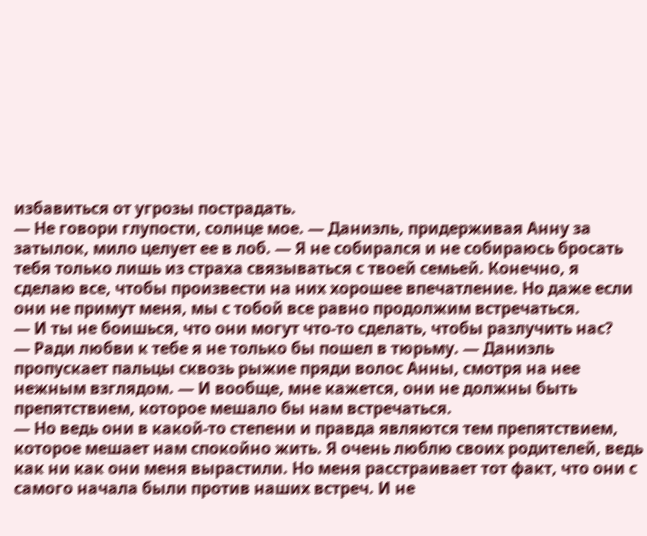избавиться от угрозы пострадать.
— Не говори глупости, солнце мое. — Даниэль, придерживая Анну за затылок, мило целует ее в лоб. — Я не собирался и не собираюсь бросать тебя только лишь из страха связываться с твоей семьей. Конечно, я сделаю все, чтобы произвести на них хорошее впечатление. Но даже если они не примут меня, мы с тобой все равно продолжим встречаться.
— И ты не боишься, что они могут что-то сделать, чтобы разлучить нас?
— Ради любви к тебе я не только бы пошел в тюрьму. — Даниэль пропускает пальцы сквозь рыжие пряди волос Анны, смотря на нее нежным взглядом. — И вообще, мне кажется, они не должны быть препятствием, которое мешало бы нам встречаться.
— Но ведь они в какой-то степени и правда являются тем препятствием, которое мешает нам спокойно жить. Я очень люблю своих родителей, ведь как ни как они меня вырастили. Но меня расстраивает тот факт, что они с самого начала были против наших встреч. И не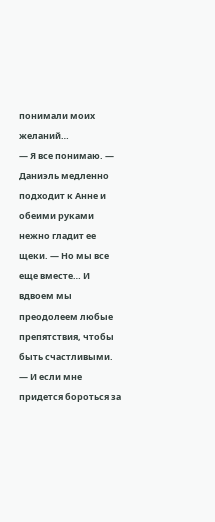понимали моих желаний…
— Я все понимаю. — Даниэль медленно подходит к Анне и обеими руками нежно гладит ее щеки. — Но мы все еще вместе… И вдвоем мы преодолеем любые препятствия, чтобы быть счастливыми.
— И если мне придется бороться за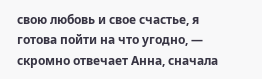свою любовь и свое счастье, я готова пойти на что угодно, — скромно отвечает Анна, сначала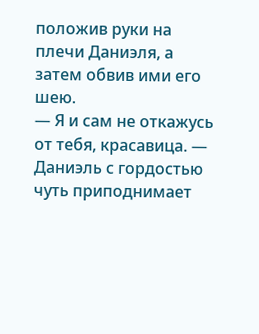положив руки на плечи Даниэля, а затем обвив ими его шею.
— Я и сам не откажусь от тебя, красавица. — Даниэль с гордостью чуть приподнимает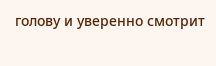голову и уверенно смотрит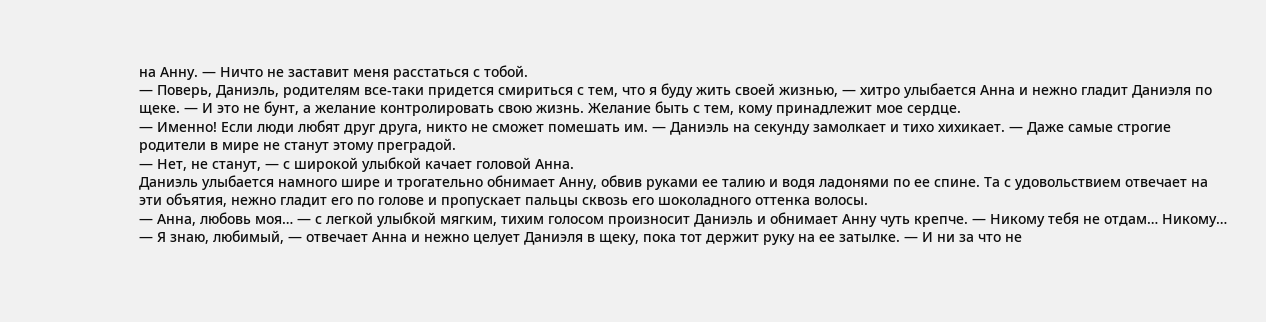на Анну. — Ничто не заставит меня расстаться с тобой.
— Поверь, Даниэль, родителям все-таки придется смириться с тем, что я буду жить своей жизнью, — хитро улыбается Анна и нежно гладит Даниэля по щеке. — И это не бунт, а желание контролировать свою жизнь. Желание быть с тем, кому принадлежит мое сердце.
— Именно! Если люди любят друг друга, никто не сможет помешать им. — Даниэль на секунду замолкает и тихо хихикает. — Даже самые строгие родители в мире не станут этому преградой.
— Нет, не станут, — с широкой улыбкой качает головой Анна.
Даниэль улыбается намного шире и трогательно обнимает Анну, обвив руками ее талию и водя ладонями по ее спине. Та с удовольствием отвечает на эти объятия, нежно гладит его по голове и пропускает пальцы сквозь его шоколадного оттенка волосы.
— Анна, любовь моя… — с легкой улыбкой мягким, тихим голосом произносит Даниэль и обнимает Анну чуть крепче. — Никому тебя не отдам… Никому…
— Я знаю, любимый, — отвечает Анна и нежно целует Даниэля в щеку, пока тот держит руку на ее затылке. — И ни за что не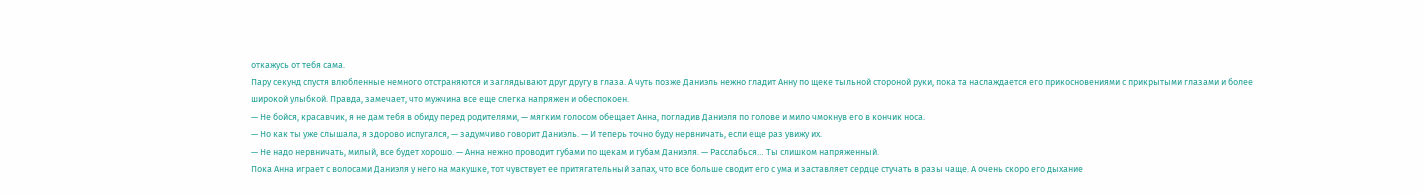откажусь от тебя сама.
Пару секунд спустя влюбленные немного отстраняются и заглядывают друг другу в глаза. А чуть позже Даниэль нежно гладит Анну по щеке тыльной стороной руки, пока та наслаждается его прикосновениями с прикрытыми глазами и более широкой улыбкой. Правда, замечает, что мужчина все еще слегка напряжен и обеспокоен.
— Не бойся, красавчик, я не дам тебя в обиду перед родителями, — мягким голосом обещает Анна, погладив Даниэля по голове и мило чмокнув его в кончик носа.
— Но как ты уже слышала, я здорово испугался, — задумчиво говорит Даниэль. — И теперь точно буду нервничать, если еще раз увижу их.
— Не надо нервничать, милый, все будет хорошо. — Анна нежно проводит губами по щекам и губам Даниэля. — Расслабься… Ты слишком напряженный.
Пока Анна играет с волосами Даниэля у него на макушке, тот чувствует ее притягательный запах, что все больше сводит его с ума и заставляет сердце стучать в разы чаще. А очень скоро его дыхание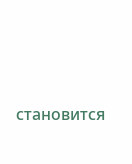становится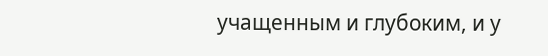учащенным и глубоким, и у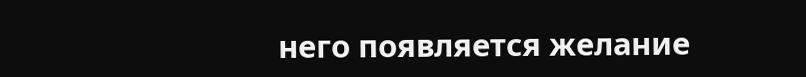него появляется желание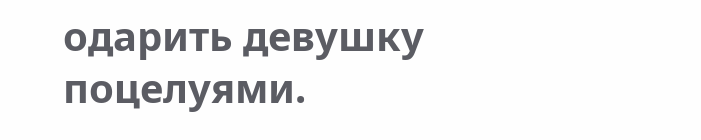одарить девушку поцелуями.